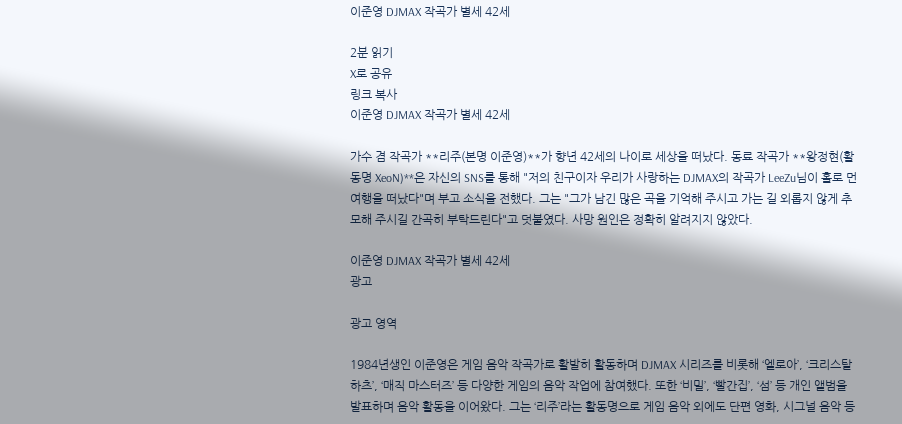이준영 DJMAX 작곡가 별세 42세

2분 읽기
X로 공유
링크 복사
이준영 DJMAX 작곡가 별세 42세

가수 겸 작곡가 **리주(본명 이준영)**가 향년 42세의 나이로 세상을 떠났다. 동료 작곡가 **왕정현(활동명 XeoN)**은 자신의 SNS를 통해 "저의 친구이자 우리가 사랑하는 DJMAX의 작곡가 LeeZu님이 홀로 먼 여행을 떠났다"며 부고 소식을 전했다. 그는 "그가 남긴 많은 곡을 기억해 주시고 가는 길 외롭지 않게 추모해 주시길 간곡히 부탁드린다"고 덧붙였다. 사망 원인은 정확히 알려지지 않았다.

이준영 DJMAX 작곡가 별세 42세
광고

광고 영역

1984년생인 이준영은 게임 음악 작곡가로 활발히 활동하며 DJMAX 시리즈를 비롯해 ‘엘로아’, ‘크리스탈 하츠’, ‘매직 마스터즈’ 등 다양한 게임의 음악 작업에 참여했다. 또한 ‘비밀’, ‘빨간집’, ‘섬’ 등 개인 앨범을 발표하며 음악 활동을 이어왔다. 그는 ‘리주’라는 활동명으로 게임 음악 외에도 단편 영화, 시그널 음악 등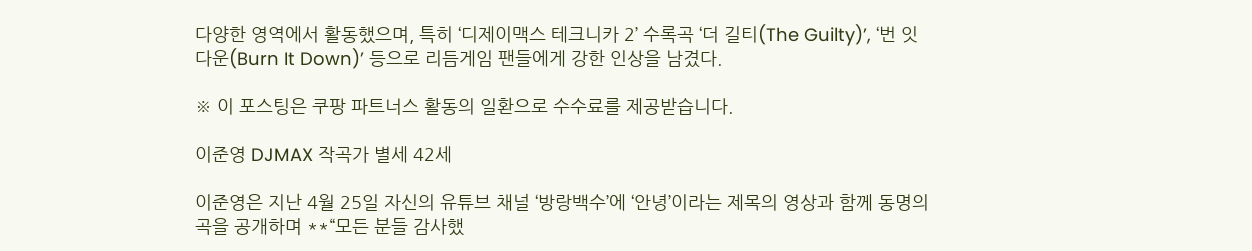다양한 영역에서 활동했으며, 특히 ‘디제이맥스 테크니카 2’ 수록곡 ‘더 길티(The Guilty)’, ‘번 잇 다운(Burn It Down)’ 등으로 리듬게임 팬들에게 강한 인상을 남겼다.

※ 이 포스팅은 쿠팡 파트너스 활동의 일환으로 수수료를 제공받습니다.

이준영 DJMAX 작곡가 별세 42세

이준영은 지난 4월 25일 자신의 유튜브 채널 ‘방랑백수’에 ‘안녕’이라는 제목의 영상과 함께 동명의 곡을 공개하며 **“모든 분들 감사했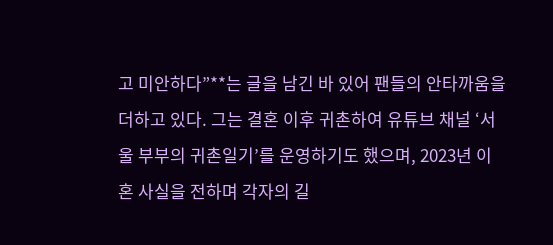고 미안하다”**는 글을 남긴 바 있어 팬들의 안타까움을 더하고 있다. 그는 결혼 이후 귀촌하여 유튜브 채널 ‘서울 부부의 귀촌일기’를 운영하기도 했으며, 2023년 이혼 사실을 전하며 각자의 길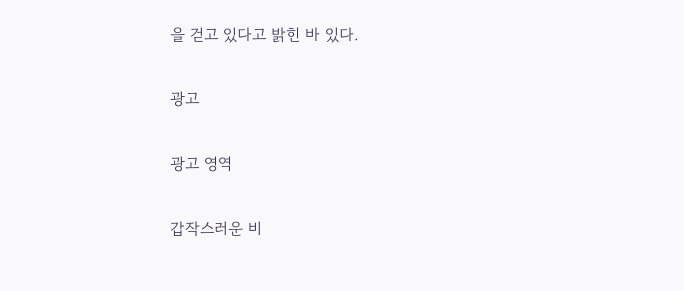을 걷고 있다고 밝힌 바 있다.

광고

광고 영역

갑작스러운 비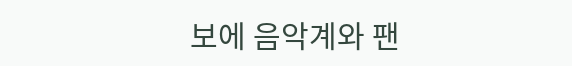보에 음악계와 팬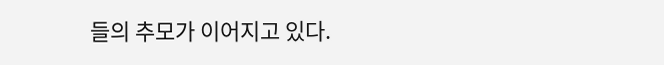들의 추모가 이어지고 있다.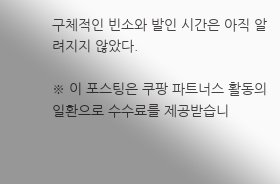구체적인 빈소와 발인 시간은 아직 알려지지 않았다.

※ 이 포스팅은 쿠팡 파트너스 활동의 일환으로 수수료를 제공받습니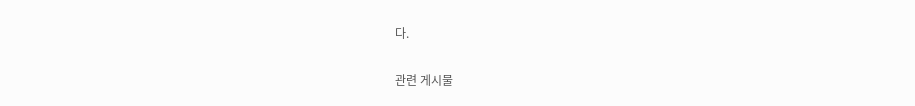다.

관련 게시물